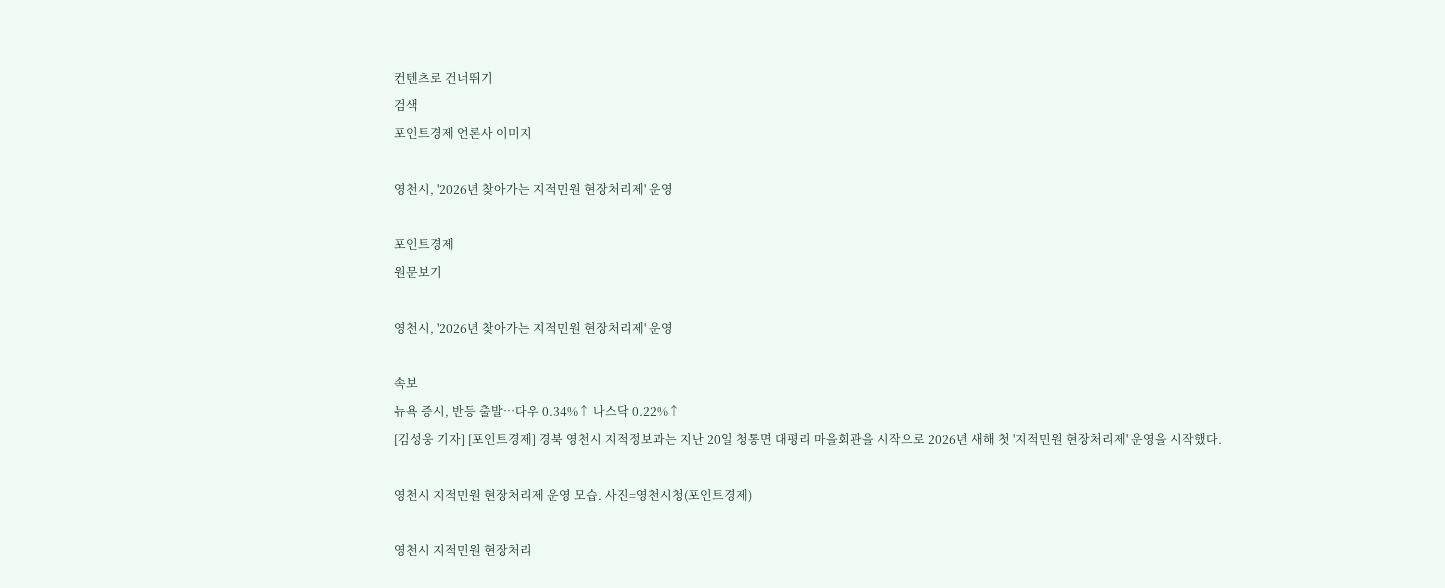컨텐츠로 건너뛰기
검색
포인트경제 언론사 이미지

영천시, '2026년 찾아가는 지적민원 현장처리제' 운영

포인트경제
원문보기

영천시, '2026년 찾아가는 지적민원 현장처리제' 운영

속보
뉴욕 증시, 반등 출발…다우 0.34%↑ 나스닥 0.22%↑
[김성웅 기자] [포인트경제] 경북 영천시 지적정보과는 지난 20일 청통면 대평리 마을회관을 시작으로 2026년 새해 첫 '지적민원 현장처리제' 운영을 시작했다.

영천시 지적민원 현장처리제 운영 모습. 사진=영천시청(포인트경제)

영천시 지적민원 현장처리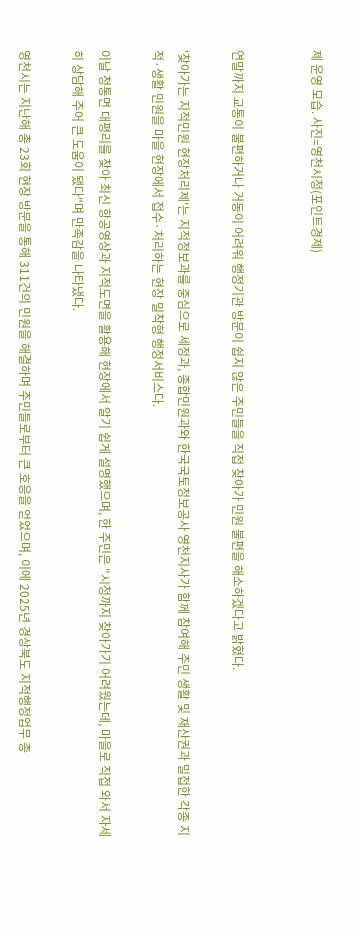제 운영 모습. 사진=영천시청(포인트경제)


연말까지 교통이 불편하거나 거동이 어려워 행정기관 방문이 쉽지 않은 주민들을 직접 찾아가 민원 불편을 해소하겠다고 밝혔다.

'찾아가는 지적민원 현장처리제'는 지적정보과를 중심으로 세정과, 종합민원과와 한국국토정보공사 영천지사가 함께 참여해 주민 생활 및 재산권과 밀접한 각종 지적·생활 민원을 마을 현장에서 접수·처리하는 현장 밀착형 행정서비스다.

이날 청통면 대평리를 찾아 최신 항공영상과 지적도면을 활용해 현장에서 알기 쉽게 설명했으며, 한 주민은 "시청까지 찾아가기 어려웠는데, 마을로 직접 와서 자세히 상담해 주어 큰 도움이 됐다"며 만족감을 나타냈다.

영천시는 지난해 총 23회 현장 방문을 통해 311건의 민원을 해결하며 주민들로부터 큰 호응을 얻었으며, 이에 2025년 경상북도 지적행정업무 종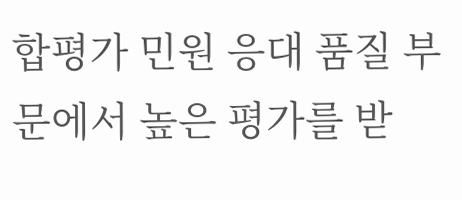합평가 민원 응대 품질 부문에서 높은 평가를 받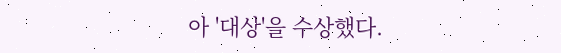아 '대상'을 수상했다.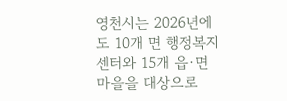영천시는 2026년에도 10개 면 행정복지센터와 15개 읍·면 마을을 대상으로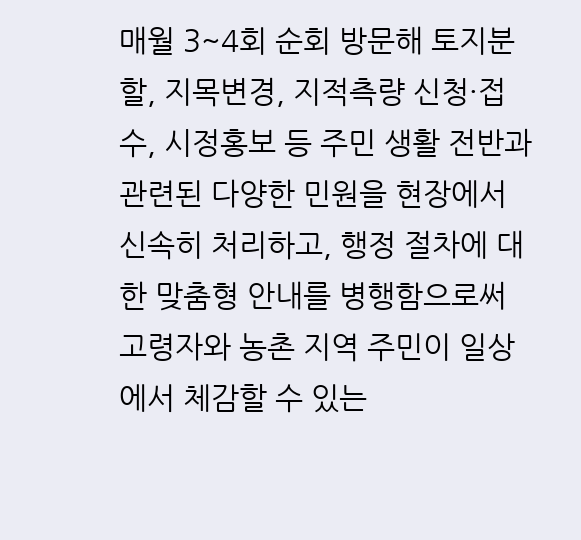매월 3~4회 순회 방문해 토지분할, 지목변경, 지적측량 신청·접수, 시정홍보 등 주민 생활 전반과 관련된 다양한 민원을 현장에서 신속히 처리하고, 행정 절차에 대한 맞춤형 안내를 병행함으로써 고령자와 농촌 지역 주민이 일상에서 체감할 수 있는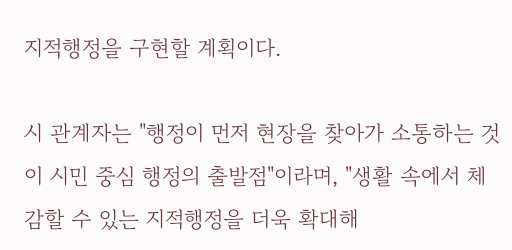지적행정을 구현할 계획이다.

시 관계자는 "행정이 먼저 현장을 찾아가 소통하는 것이 시민 중심 행정의 출발점"이라며, "생활 속에서 체감할 수 있는 지적행정을 더욱 확대해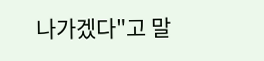나가겠다"고 말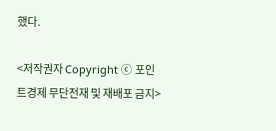했다.

<저작권자 Copyright ⓒ 포인트경제 무단전재 및 재배포 금지>